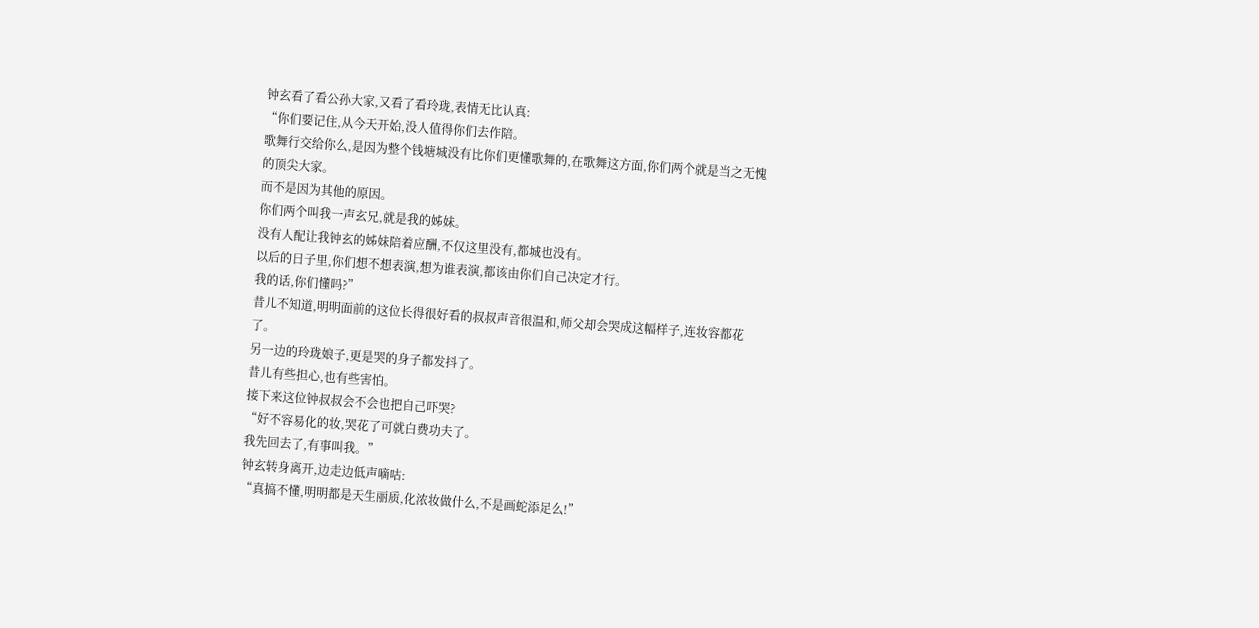钟玄看了看公孙大家,又看了看玲珑,表情无比认真:
“你们要记住,从今天开始,没人值得你们去作陪。
歌舞行交给你么,是因为整个钱塘城没有比你们更懂歌舞的,在歌舞这方面,你们两个就是当之无愧的顶尖大家。
而不是因为其他的原因。
你们两个叫我一声玄兄,就是我的姊妹。
没有人配让我钟玄的姊妹陪着应酬,不仅这里没有,都城也没有。
以后的日子里,你们想不想表演,想为谁表演,都该由你们自己决定才行。
我的话,你们懂吗?”
昔儿不知道,明明面前的这位长得很好看的叔叔声音很温和,师父却会哭成这幅样子,连妆容都花了。
另一边的玲珑娘子,更是哭的身子都发抖了。
昔儿有些担心,也有些害怕。
接下来这位钟叔叔会不会也把自己吓哭?
“好不容易化的妆,哭花了可就白费功夫了。
我先回去了,有事叫我。”
钟玄转身离开,边走边低声嘀咕:
“真搞不懂,明明都是天生丽质,化浓妆做什么,不是画蛇添足么!”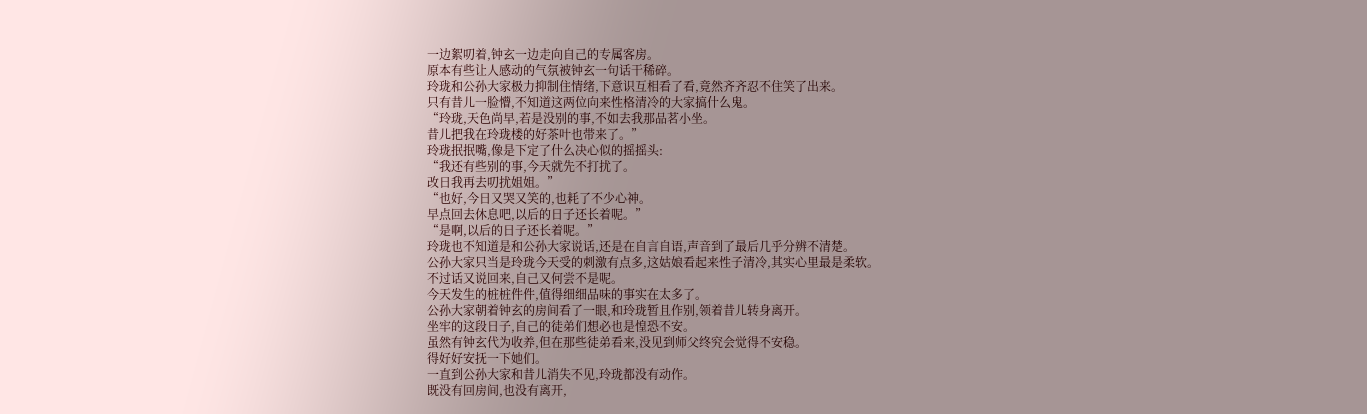一边絮叨着,钟玄一边走向自己的专属客房。
原本有些让人感动的气氛被钟玄一句话干稀碎。
玲珑和公孙大家极力抑制住情绪,下意识互相看了看,竟然齐齐忍不住笑了出来。
只有昔儿一脸懵,不知道这两位向来性格清冷的大家搞什么鬼。
“玲珑,天色尚早,若是没别的事,不如去我那品茗小坐。
昔儿把我在玲珑楼的好茶叶也带来了。”
玲珑抿抿嘴,像是下定了什么决心似的摇摇头:
“我还有些别的事,今天就先不打扰了。
改日我再去叨扰姐姐。”
“也好,今日又哭又笑的,也耗了不少心神。
早点回去休息吧,以后的日子还长着呢。”
“是啊,以后的日子还长着呢。”
玲珑也不知道是和公孙大家说话,还是在自言自语,声音到了最后几乎分辨不清楚。
公孙大家只当是玲珑今天受的刺激有点多,这姑娘看起来性子清冷,其实心里最是柔软。
不过话又说回来,自己又何尝不是呢。
今天发生的桩桩件件,值得细细品味的事实在太多了。
公孙大家朝着钟玄的房间看了一眼,和玲珑暂且作别,领着昔儿转身离开。
坐牢的这段日子,自己的徒弟们想必也是惶恐不安。
虽然有钟玄代为收养,但在那些徒弟看来,没见到师父终究会觉得不安稳。
得好好安抚一下她们。
一直到公孙大家和昔儿消失不见,玲珑都没有动作。
既没有回房间,也没有离开,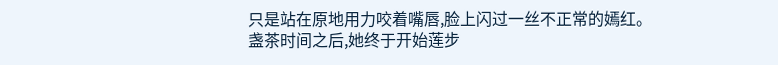只是站在原地用力咬着嘴唇,脸上闪过一丝不正常的嫣红。
盏茶时间之后,她终于开始莲步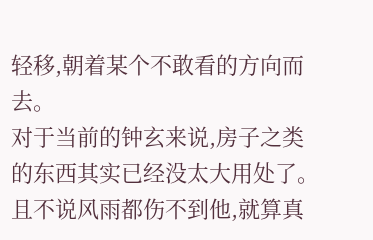轻移,朝着某个不敢看的方向而去。
对于当前的钟玄来说,房子之类的东西其实已经没太大用处了。
且不说风雨都伤不到他,就算真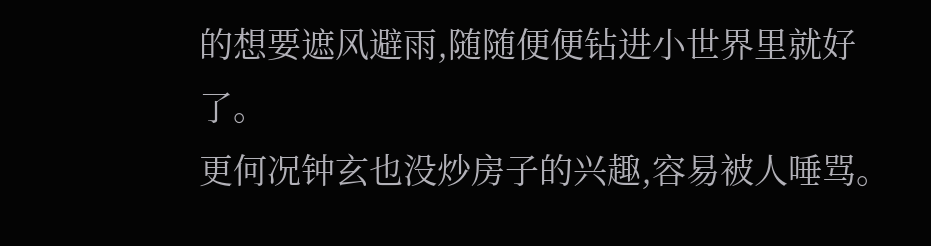的想要遮风避雨,随随便便钻进小世界里就好了。
更何况钟玄也没炒房子的兴趣,容易被人唾骂。